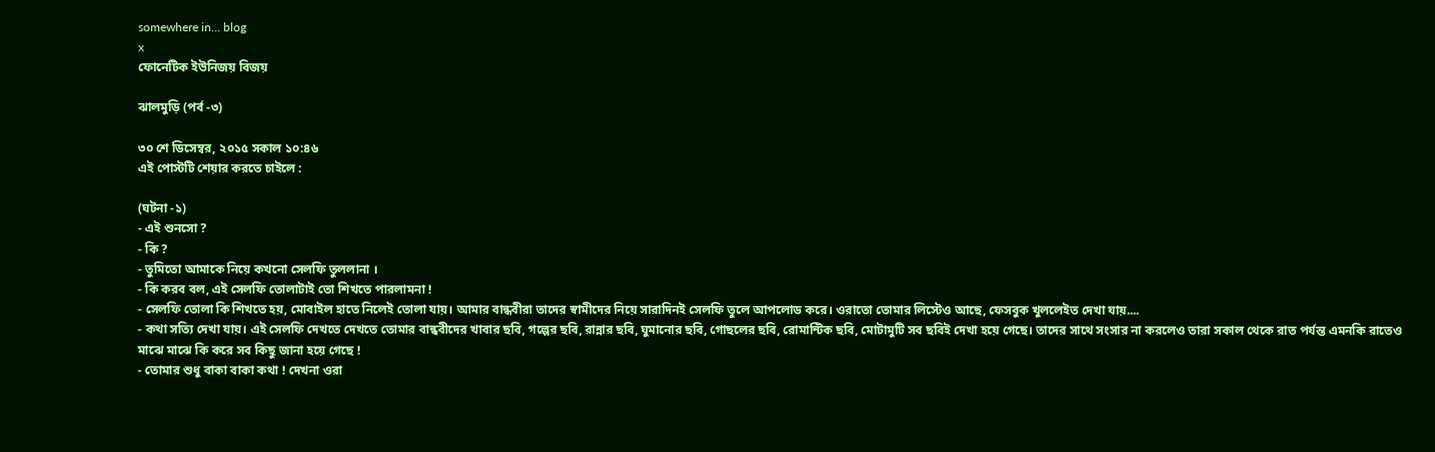somewhere in... blog
x
ফোনেটিক ইউনিজয় বিজয়

ঝালমুড়ি (পর্ব -৩)

৩০ শে ডিসেম্বর, ২০১৫ সকাল ১০:৪৬
এই পোস্টটি শেয়ার করতে চাইলে :

(ঘটনা -১)
- এই শুনসো ?
- কি ?
- তুমিতো আমাকে নিয়ে কখনো সেলফি তুললানা ।
- কি করব বল, এই সেলফি তোলাটাই তো শিখতে পারলামনা !
- সেলফি তোলা কি শিখতে হয়, মোবাইল হাতে নিলেই তোলা যায়। আমার বান্ধবীরা তাদের স্বামীদের নিয়ে সারাদিনই সেলফি তুলে আপলোড করে। ওরাতো তোমার লিস্টেও আছে, ফেসবুক খুললেইত দেখা যায়....
- কথা সত্যি দেখা যায়। এই সেলফি দেখতে দেখতে তোমার বান্ধবীদের খাবার ছবি, গল্পের ছবি, রান্নার ছবি, ঘুমানোর ছবি, গোছলের ছবি, রোমান্টিক ছবি, মোটামুটি সব ছবিই দেখা হয়ে গেছে। তাদের সাথে সংসার না করলেও তারা সকাল থেকে রাত পর্যন্ত এমনকি রাতেও মাঝে মাঝে কি করে সব কিছু জানা হয়ে গেছে !
- তোমার শুধু বাকা বাকা কথা ! দেখনা ওরা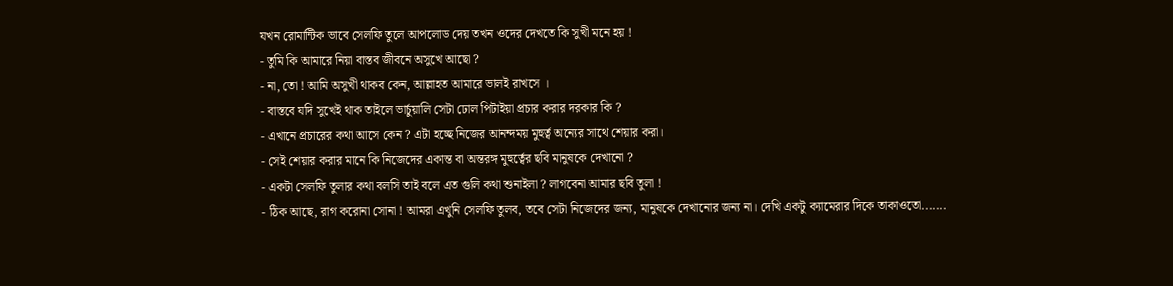যখন রোমান্টিক ভাবে সেলফি তুলে আপলোড দেয় তখন ওদের দেখতে কি সুখী মনে হয় !
- তুমি কি আমারে নিয়া বাস্তব জীবনে অসুখে আছো ?
- না, তো ! আমি অসুখী থাকব কেন, আল্লাহত আমারে ভালই রাখসে ।
- বাস্তবে যদি সুখেই থাক তাইলে ভার্চুয়ালি সেটা ঢোল পিটাইয়া প্রচার করার দরকার কি ?
- এখানে প্রচারের কথা আসে কেন ? এটা হচ্ছে নিজের আনন্দময় মুহুর্ত্ব অন্যের সাথে শেয়ার করা।
- সেই শেয়ার করার মানে কি নিজেদের একান্ত বা অন্তরঙ্গ মুহুর্ত্বের ছবি মানুষকে দেখানো ?
- একটা সেলফি তুলার কথা বলসি তাই বলে এত গুলি কথা শুনাইলা ? লাগবেনা আমার ছবি তুলা !
- ঠিক আছে, রাগ করোনা সোনা ! আমরা এখুনি সেলফি তুলব, তবে সেটা নিজেদের জন্য, মানুষকে দেখানোর জন্য না। দেখি একটু ক্যামেরার দিকে তাকাওতো.......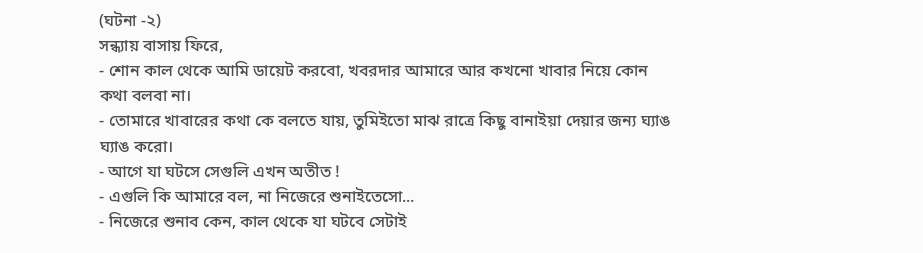(ঘটনা -২)
সন্ধ্যায় বাসায় ফিরে,
- শোন কাল থেকে আমি ডায়েট করবো, খবরদার আমারে আর কখনো খাবার নিয়ে কোন কথা বলবা না।
- তোমারে খাবারের কথা কে বলতে যায়, তুমিইতো মাঝ রাত্রে কিছু বানাইয়া দেয়ার জন্য ঘ্যাঙ ঘ্যাঙ করো।
- আগে যা ঘটসে সেগুলি এখন অতীত !
- এগুলি কি আমারে বল, না নিজেরে শুনাইতেসো...
- নিজেরে শুনাব কেন, কাল থেকে যা ঘটবে সেটাই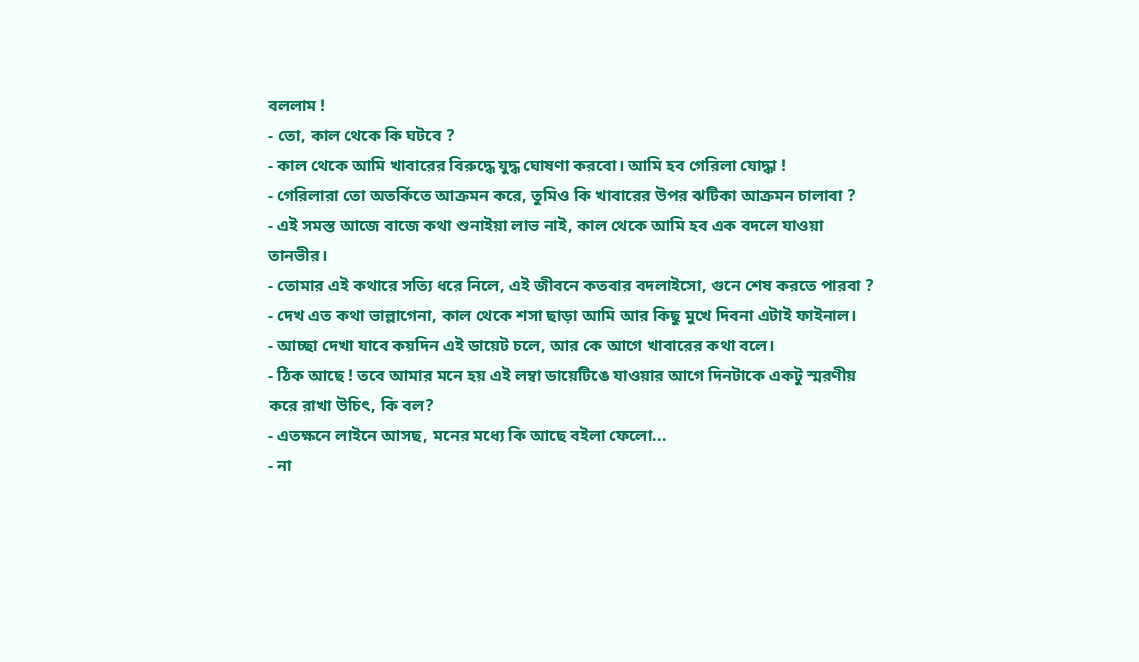বললাম !
- তো, কাল থেকে কি ঘটবে ?
- কাল থেকে আমি খাবারের বিরুদ্ধে যুদ্ধ ঘোষণা করবো। আমি হব গেরিলা যোদ্ধা !
- গেরিলারা তো অতর্কিতে আক্রমন করে, তুমিও কি খাবারের উপর ঝটিকা আক্রমন চালাবা ?
- এই সমস্ত আজে বাজে কথা শুনাইয়া লাভ নাই, কাল থেকে আমি হব এক বদলে যাওয়া তানভীর।
- তোমার এই কথারে সত্যি ধরে নিলে, এই জীবনে কতবার বদলাইসো, গুনে শেষ করতে পারবা ?
- দেখ এত কথা ভাল্লাগেনা, কাল থেকে শসা ছাড়া আমি আর কিছু মুখে দিবনা এটাই ফাইনাল।
- আচ্ছা দেখা যাবে কয়দিন এই ডায়েট চলে, আর কে আগে খাবারের কথা বলে।
- ঠিক আছে ! তবে আমার মনে হয় এই লম্বা ডায়েটিঙে যাওয়ার আগে দিনটাকে একটু স্মরণীয় করে রাখা উচিৎ, কি বল?
- এতক্ষনে লাইনে আসছ, মনের মধ্যে কি আছে বইলা ফেলো...
- না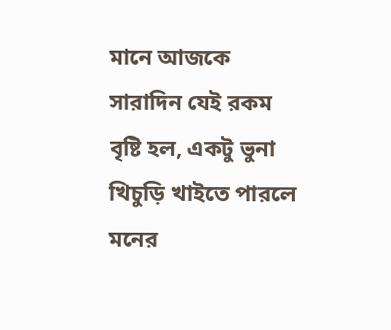মানে আজকে সারাদিন যেই রকম বৃষ্টি হল, একটু ভুনা খিচুড়ি খাইতে পারলে মনের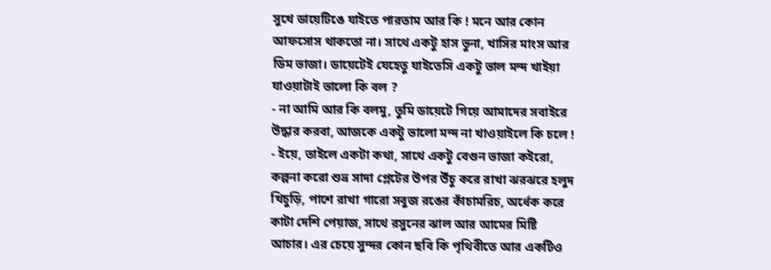সুখে ডায়েটিঙে যাইতে পারতাম আর কি ! মনে আর কোন আফসোস থাকতো না। সাথে একটু হাস ভুনা, খাসির মাংস আর ডিম ভাজা। ডায়েটেই যেহেতু যাইতেসি একটু ভাল মন্দ খাইয়া যাওয়াটাই ভালো কি বল ?
- না আমি আর কি বলমু, তুমি ডায়েটে গিয়ে আমাদের সবাইরে উদ্ধার করবা, আজকে একটু ভালো মন্দ না খাওয়াইলে কি চলে !
- ইয়ে, তাইলে একটা কথা, সাথে একটু বেগুন ভাজা কইরো, কল্পনা করো শুভ্র সাদা প্লেটের উপর উঁচু করে রাখা ঝরঝরে হলুদ খিচুড়ি, পাশে রাখা গারো সবুজ রঙের কাঁচামরিচ, অর্ধেক করে কাটা দেশি পেয়াজ, সাথে রসুনের ঝাল আর আমের মিষ্টি আচার। এর চেয়ে সুন্দর কোন ছবি কি পৃথিবীতে আর একটিও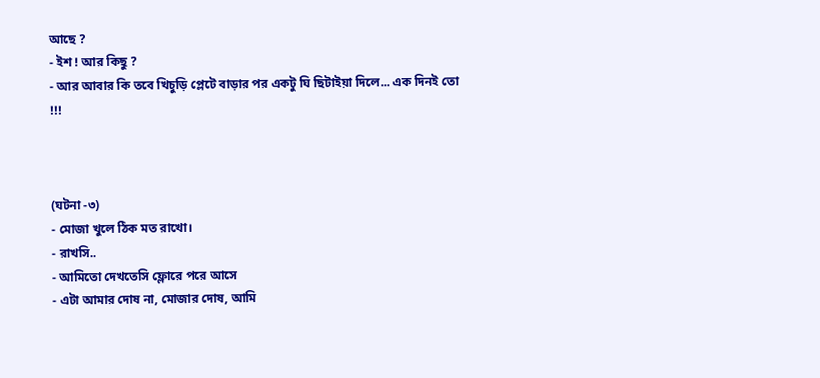আছে ?
- ইশ ! আর কিছু ?
- আর আবার কি তবে খিচুড়ি প্লেটে বাড়ার পর একটু ঘি ছিটাইয়া দিলে... এক দিনই তো !!!



(ঘটনা -৩)
- মোজা খুলে ঠিক মত রাখো।
- রাখসি..
- আমিতো দেখতেসি ফ্লোরে পরে আসে
- এটা আমার দোষ না, মোজার দোষ, আমি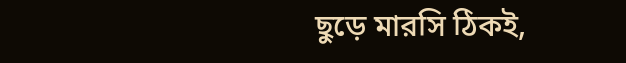ছুড়ে মারসি ঠিকই,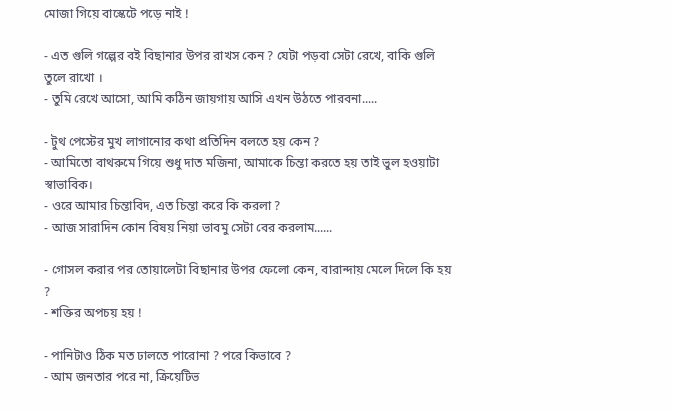মোজা গিয়ে বাস্কেটে পড়ে নাই !

- এত গুলি গল্পের বই বিছানার উপর রাখস কেন ? যেটা পড়বা সেটা রেখে, বাকি গুলি তুলে রাখো ।
- তুমি রেখে আসো, আমি কঠিন জায়গায় আসি এখন উঠতে পারবনা.....

- টুথ পেস্টের মুখ লাগানোর কথা প্রতিদিন বলতে হয় কেন ?
- আমিতো বাথরুমে গিয়ে শুধু দাত মজিনা, আমাকে চিন্তা করতে হয় তাই ভুল হওয়াটা স্বাভাবিক।
- ওরে আমার চিন্তাবিদ, এত চিন্তা করে কি করলা ?
- আজ সারাদিন কোন বিষয় নিয়া ভাবমু সেটা বের করলাম......

- গোসল করার পর তোয়ালেটা বিছানার উপর ফেলো কেন, বারান্দায় মেলে দিলে কি হয় ?
- শক্তির অপচয় হয় !

- পানিটাও ঠিক মত ঢালতে পারোনা ? পরে কিভাবে ?
- আম জনতার পরে না, ক্রিয়েটিভ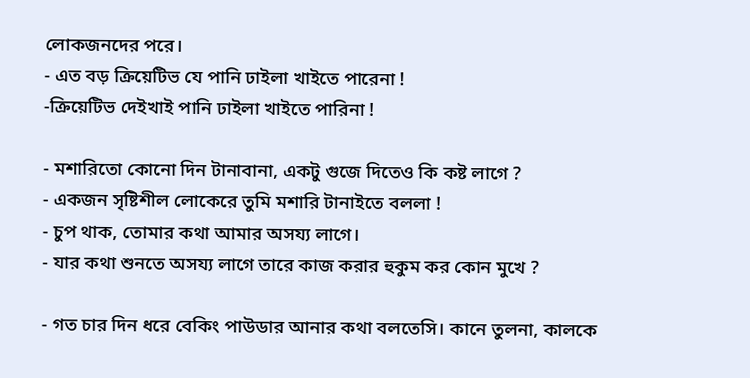লোকজনদের পরে।
- এত বড় ক্রিয়েটিভ যে পানি ঢাইলা খাইতে পারেনা !
-ক্রিয়েটিভ দেইখাই পানি ঢাইলা খাইতে পারিনা !

- মশারিতো কোনো দিন টানাবানা, একটু গুজে দিতেও কি কষ্ট লাগে ?
- একজন সৃষ্টিশীল লোকেরে তুমি মশারি টানাইতে বললা !
- চুপ থাক, তোমার কথা আমার অসয্য লাগে।
- যার কথা শুনতে অসয্য লাগে তারে কাজ করার হুকুম কর কোন মুখে ?

- গত চার দিন ধরে বেকিং পাউডার আনার কথা বলতেসি। কানে তুলনা, কালকে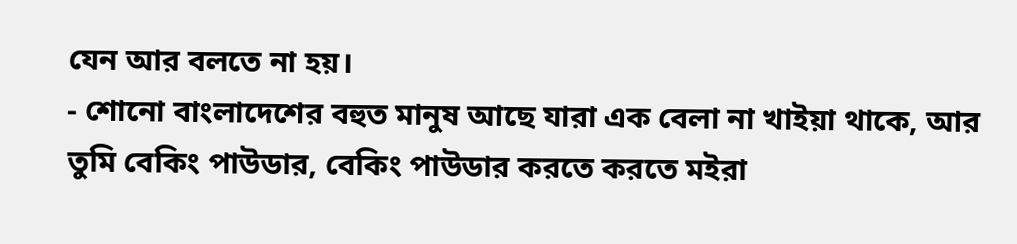যেন আর বলতে না হয়।
- শোনো বাংলাদেশের বহুত মানুষ আছে যারা এক বেলা না খাইয়া থাকে, আর তুমি বেকিং পাউডার, বেকিং পাউডার করতে করতে মইরা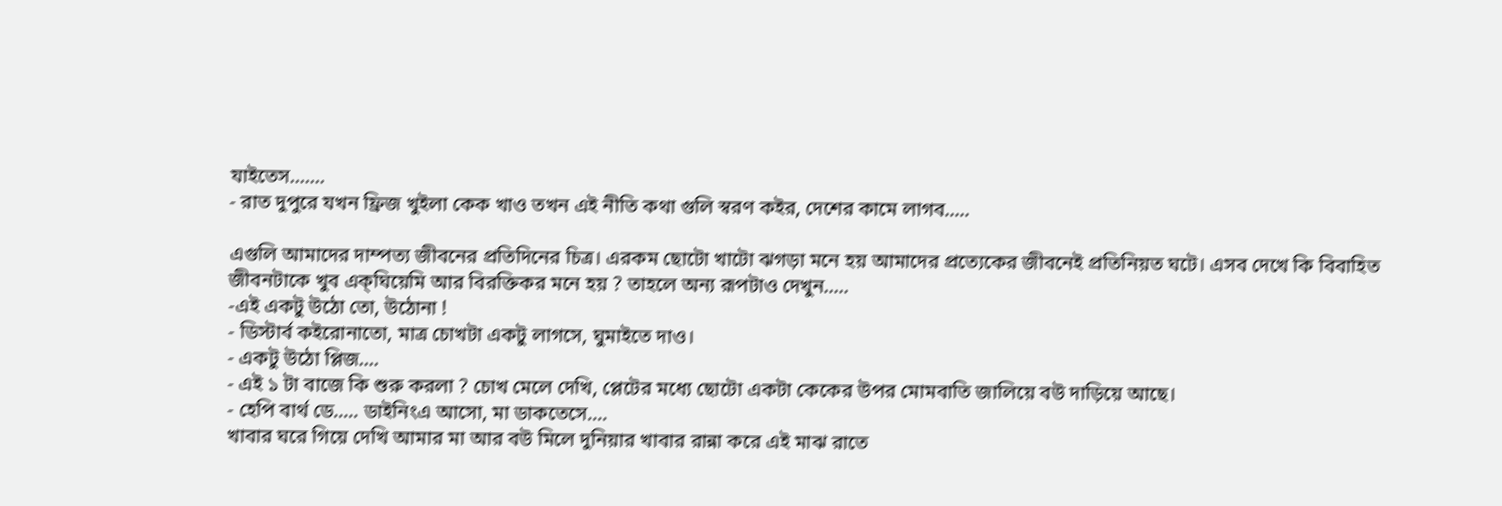যাইতেস.......
- রাত দুপুরে যখন ফ্রিজ খুইলা কেক খাও তখন এই নীতি কথা গুলি স্বরণ কইর, দেশের কামে লাগব.....

এগুলি আমাদের দাম্পত্য জীবনের প্রতিদিনের চিত্র। এরকম ছোটো খাটো ঝগড়া মনে হয় আমাদের প্রত্যেকের জীবনেই প্রতিনিয়ত ঘটে। এসব দেখে কি বিবাহিত জীবনটাকে খুব এক্ঘিয়েমি আর বিরক্তিকর মনে হয় ? তাহলে অন্য রূপটাও দেখুন.....
-এই একটু উঠো তো, উঠোনা !
- ডিস্টার্ব কইরোনাতো, মাত্র চোখটা একটু লাগসে, ঘুমাইতে দাও।
- একটু উঠো প্লিজ....
- এই ১ টা বাজে কি শুরু করলা ? চোখ মেলে দেখি, প্লেটের মধ্যে ছোটো একটা কেকের উপর মোমবাতি জালিয়ে বউ দাড়িয়ে আছে।
- হেপি বার্থ ডে..... ডাইনিংএ আসো, মা ডাকতেসে....
খাবার ঘরে গিয়ে দেখি আমার মা আর বউ মিলে দুনিয়ার খাবার রান্না করে এই মাঝ রাতে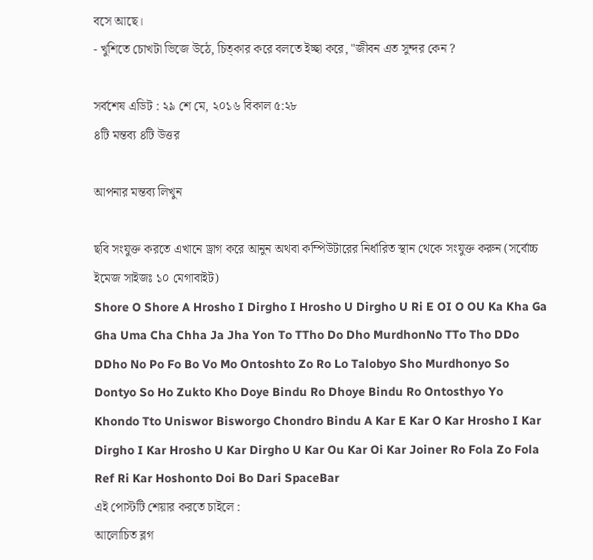বসে আছে।
- খুশিতে চোখটা ভিজে উঠে, চিত্কার করে বলতে ইচ্ছা করে, "জীবন এত সুন্দর কেন ?

সর্বশেষ এডিট : ২৯ শে মে, ২০১৬ বিকাল ৫:২৮
৪টি মন্তব্য ৪টি উত্তর

আপনার মন্তব্য লিখুন

ছবি সংযুক্ত করতে এখানে ড্রাগ করে আনুন অথবা কম্পিউটারের নির্ধারিত স্থান থেকে সংযুক্ত করুন (সর্বোচ্চ ইমেজ সাইজঃ ১০ মেগাবাইট)
Shore O Shore A Hrosho I Dirgho I Hrosho U Dirgho U Ri E OI O OU Ka Kha Ga Gha Uma Cha Chha Ja Jha Yon To TTho Do Dho MurdhonNo TTo Tho DDo DDho No Po Fo Bo Vo Mo Ontoshto Zo Ro Lo Talobyo Sho Murdhonyo So Dontyo So Ho Zukto Kho Doye Bindu Ro Dhoye Bindu Ro Ontosthyo Yo Khondo Tto Uniswor Bisworgo Chondro Bindu A Kar E Kar O Kar Hrosho I Kar Dirgho I Kar Hrosho U Kar Dirgho U Kar Ou Kar Oi Kar Joiner Ro Fola Zo Fola Ref Ri Kar Hoshonto Doi Bo Dari SpaceBar
এই পোস্টটি শেয়ার করতে চাইলে :
আলোচিত ব্লগ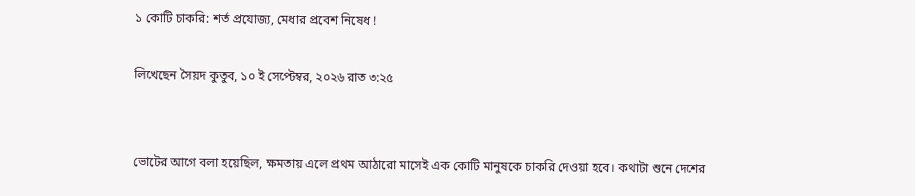১ কোটি চাকরি: শর্ত প্রযোজ্য, মেধার প্রবেশ নিষেধ !

লিখেছেন সৈয়দ কুতুব, ১০ ই সেপ্টেম্বর, ২০২৬ রাত ৩:২৫


ভোটের আগে বলা হয়েছিল, ক্ষমতায় এলে প্রথম আঠারো মাসেই এক কোটি মানুষকে চাকরি দেওয়া হবে। কথাটা শুনে দেশের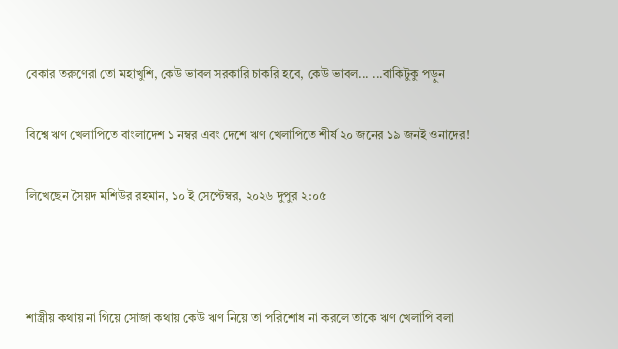বেকার তরুণেরা তো মহাখুশি, কেউ ভাবল সরকারি চাকরি হবে, কেউ ভাবল... ...বাকিটুকু পড়ুন

বিশ্বে ঋণ খেলাপিতে বাংলাদেশ ১ নম্বর এবং দেশে ঋণ খেলাপিতে শীর্ষ ২০ জনের ১৯ জনই ওনাদের!

লিখেছেন সৈয়দ মশিউর রহমান, ১০ ই সেপ্টেম্বর, ২০২৬ দুপুর ২:০৫



শাস্ত্রীয় কথায় না গিয়ে সোজা কথায় কেউ ঋণ নিয়ে তা পরিশোধ না করলে তাকে ঋণ খেলাপি বলা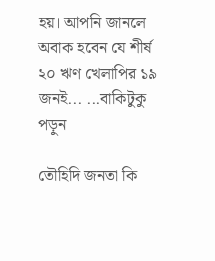হয়। আপনি জানলে অবাক হবেন যে শীর্ষ ২০ ঋণ খেলাপির ১৯ জনই... ...বাকিটুকু পড়ুন

তৌহিদি জনতা কি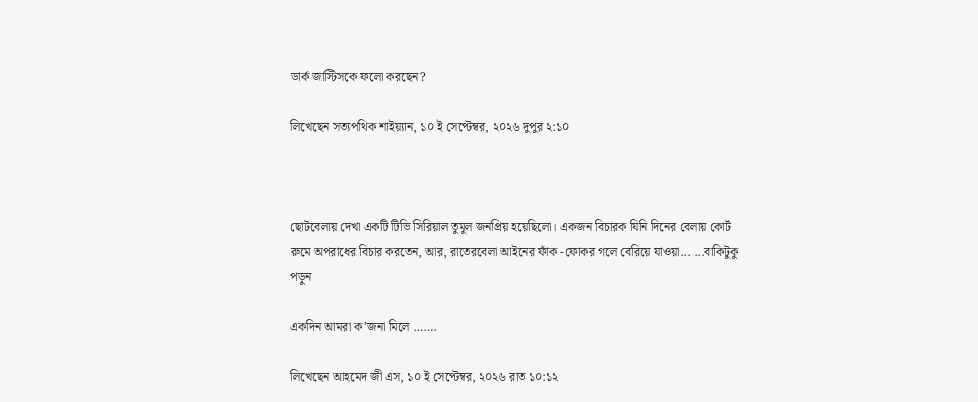ডার্ক জাস্টিসকে ফলো করছেন?

লিখেছেন সত্যপথিক শাইয়্যান, ১০ ই সেপ্টেম্বর, ২০২৬ দুপুর ২:১০



ছোটবেলায় দেখা একটি টিভি সিরিয়াল তুমুল জনপ্রিয় হয়েছিলো। একজন বিচারক যিনি দিনের বেলায় কোর্ট রুমে অপরাধের বিচার করতেন, আর, রাতেরবেলা আইনের ফাঁক -ফোকর গলে বেরিয়ে যাওয়া... ...বাকিটুকু পড়ুন

একদিন আমরা ক’জনা মিলে …….

লিখেছেন আহমেদ জী এস, ১০ ই সেপ্টেম্বর, ২০২৬ রাত ১০:১২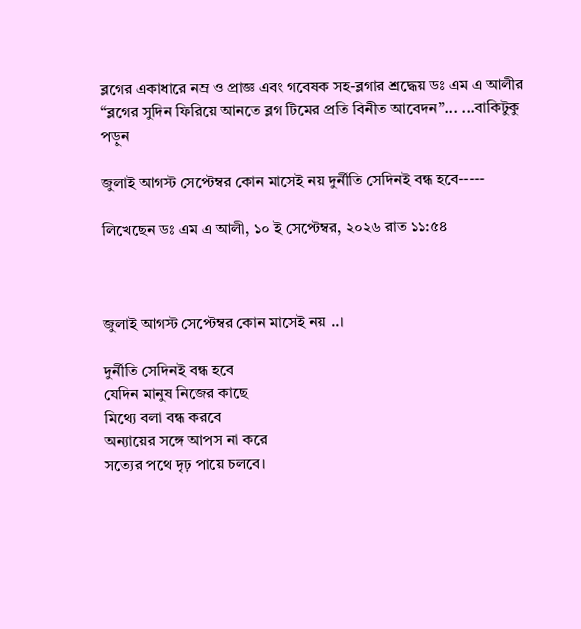ব্লগের একাধারে নম্র ও প্রাজ্ঞ এবং গবেষক সহ-ব্লগার শ্রদ্ধেয় ডঃ এম এ আলীর “ব্লগের সুদিন ফিরিয়ে আনতে ব্লগ টিমের প্রতি বিনীত আবেদন”... ...বাকিটুকু পড়ুন

জুলাই আগস্ট সেপ্টেম্বর কোন মাসেই নয় দুর্নীতি সেদিনই বন্ধ হবে-----

লিখেছেন ডঃ এম এ আলী, ১০ ই সেপ্টেম্বর, ২০২৬ রাত ১১:৫৪



জুলাই আগস্ট সেপ্টেম্বর কোন মাসেই নয় ..।

দুর্নীতি সেদিনই বন্ধ হবে
যেদিন মানুষ নিজের কাছে
মিথ্যে বলা বন্ধ করবে
অন্যায়ের সঙ্গে আপস না করে
সত্যের পথে দৃঢ় পায়ে চলবে।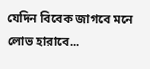যেদিন বিবেক জাগবে মনে
লোভ হারাবে...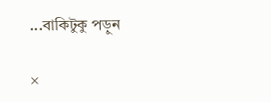...বাকিটুকু পড়ুন

×